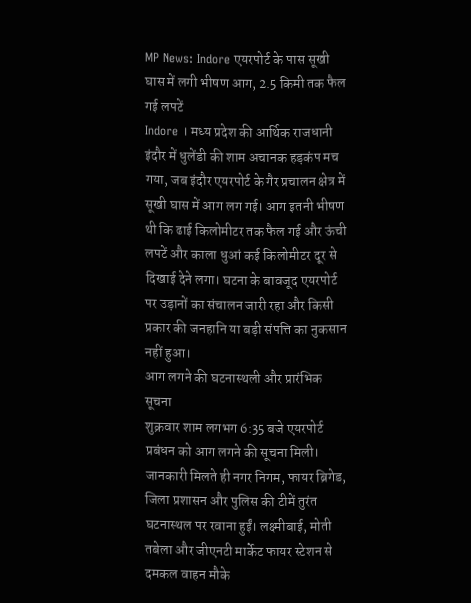MP News: Indore एयरपोर्ट के पास सूखी घास में लगी भीषण आग, 2.5 किमी तक फैल गई लपटें
Indore । मध्य प्रदेश की आर्थिक राजधानी इंदौर में धुलेंडी की शाम अचानक हड़कंप मच गया, जब इंदौर एयरपोर्ट के गैर प्रचालन क्षेत्र में सूखी घास में आग लग गई। आग इतनी भीषण थी कि ढाई किलोमीटर तक फैल गई और ऊंची लपटें और काला धुआं कई किलोमीटर दूर से दिखाई देने लगा। घटना के बावजूद एयरपोर्ट पर उड़ानों का संचालन जारी रहा और किसी प्रकार की जनहानि या बड़ी संपत्ति का नुकसान नहीं हुआ।
आग लगने की घटनास्थली और प्रारंभिक सूचना
शुक्रवार शाम लगभग 6:35 बजे एयरपोर्ट प्रबंधन को आग लगने की सूचना मिली। जानकारी मिलते ही नगर निगम, फायर ब्रिगेड, जिला प्रशासन और पुलिस की टीमें तुरंत घटनास्थल पर रवाना हुईं। लक्ष्मीबाई, मोती तबेला और जीएनटी मार्केट फायर स्टेशन से दमकल वाहन मौके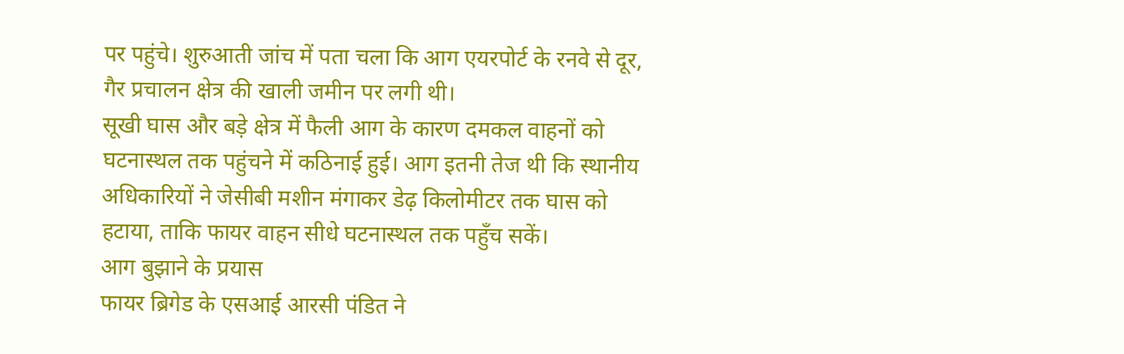पर पहुंचे। शुरुआती जांच में पता चला कि आग एयरपोर्ट के रनवे से दूर, गैर प्रचालन क्षेत्र की खाली जमीन पर लगी थी।
सूखी घास और बड़े क्षेत्र में फैली आग के कारण दमकल वाहनों को घटनास्थल तक पहुंचने में कठिनाई हुई। आग इतनी तेज थी कि स्थानीय अधिकारियों ने जेसीबी मशीन मंगाकर डेढ़ किलोमीटर तक घास को हटाया, ताकि फायर वाहन सीधे घटनास्थल तक पहुँच सकें।
आग बुझाने के प्रयास
फायर ब्रिगेड के एसआई आरसी पंडित ने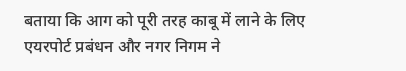बताया कि आग को पूरी तरह काबू में लाने के लिए एयरपोर्ट प्रबंधन और नगर निगम ने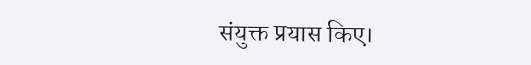संयुक्त प्रयास किए।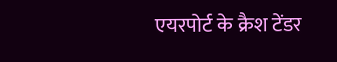एयरपोर्ट के क्रैश टेंडर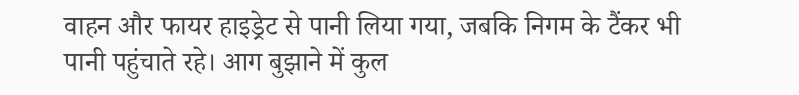वाहन और फायर हाइड्रेट से पानी लिया गया, जबकि निगम के टैंकर भी पानी पहुंचाते रहे। आग बुझाने में कुल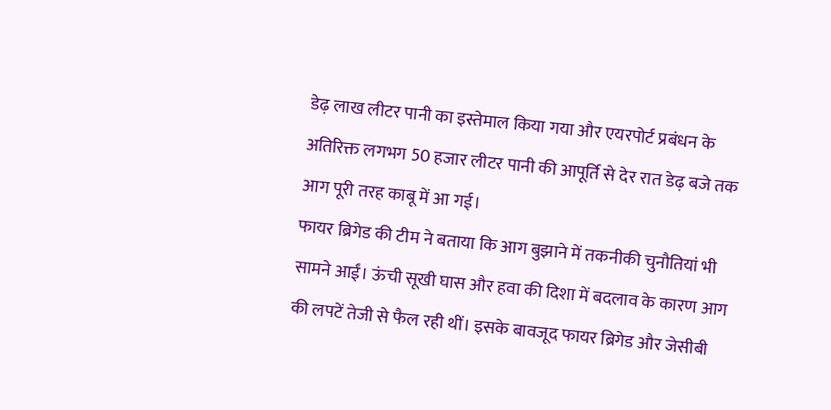डेढ़ लाख लीटर पानी का इस्तेमाल किया गया और एयरपोर्ट प्रबंधन के अतिरिक्त लगभग 50 हजार लीटर पानी की आपूर्ति से देर रात डेढ़ बजे तक आग पूरी तरह काबू में आ गई।
फायर ब्रिगेड की टीम ने बताया कि आग बुझाने में तकनीकी चुनौतियां भी सामने आईं। ऊंची सूखी घास और हवा की दिशा में बदलाव के कारण आग की लपटें तेजी से फैल रही थीं। इसके बावजूद फायर ब्रिगेड और जेसीबी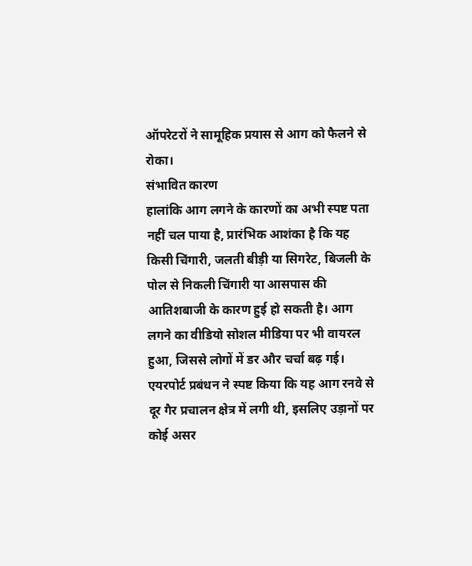ऑपरेटरों ने सामूहिक प्रयास से आग को फैलने से रोका।
संभावित कारण
हालांकि आग लगने के कारणों का अभी स्पष्ट पता नहीं चल पाया है, प्रारंभिक आशंका है कि यह किसी चिंगारी, जलती बीड़ी या सिगरेट, बिजली के पोल से निकली चिंगारी या आसपास की आतिशबाजी के कारण हुई हो सकती है। आग लगने का वीडियो सोशल मीडिया पर भी वायरल हुआ, जिससे लोगों में डर और चर्चा बढ़ गई।
एयरपोर्ट प्रबंधन ने स्पष्ट किया कि यह आग रनवे से दूर गैर प्रचालन क्षेत्र में लगी थी, इसलिए उड़ानों पर कोई असर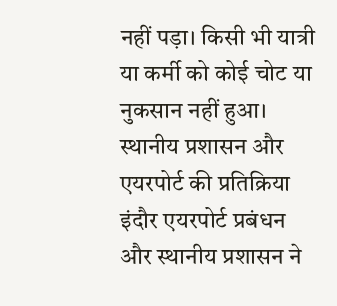नहीं पड़ा। किसी भी यात्री या कर्मी को कोई चोट या नुकसान नहीं हुआ।
स्थानीय प्रशासन और एयरपोर्ट की प्रतिक्रिया
इंदौर एयरपोर्ट प्रबंधन और स्थानीय प्रशासन ने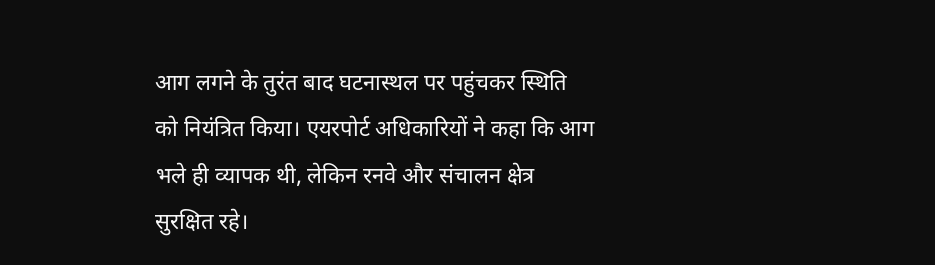आग लगने के तुरंत बाद घटनास्थल पर पहुंचकर स्थिति को नियंत्रित किया। एयरपोर्ट अधिकारियों ने कहा कि आग भले ही व्यापक थी, लेकिन रनवे और संचालन क्षेत्र सुरक्षित रहे।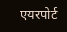एयरपोर्ट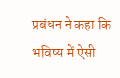प्रबंधन ने कहा कि भविष्य में ऐसी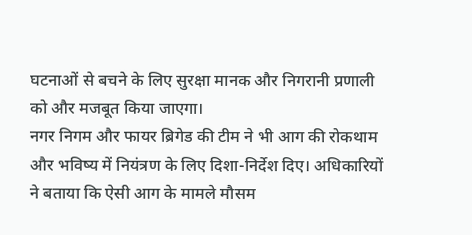घटनाओं से बचने के लिए सुरक्षा मानक और निगरानी प्रणाली को और मजबूत किया जाएगा।
नगर निगम और फायर ब्रिगेड की टीम ने भी आग की रोकथाम और भविष्य में नियंत्रण के लिए दिशा-निर्देश दिए। अधिकारियों ने बताया कि ऐसी आग के मामले मौसम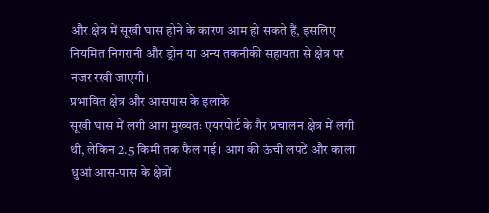और क्षेत्र में सूखी घास होने के कारण आम हो सकते हैं, इसलिए नियमित निगरानी और ड्रोन या अन्य तकनीकी सहायता से क्षेत्र पर नजर रखी जाएगी।
प्रभावित क्षेत्र और आसपास के इलाके
सूखी घास में लगी आग मुख्यतः एयरपोर्ट के गैर प्रचालन क्षेत्र में लगी थी, लेकिन 2.5 किमी तक फैल गई। आग की ऊंची लपटें और काला धुआं आस-पास के क्षेत्रों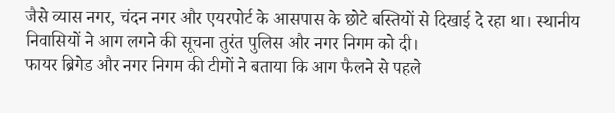जैसे व्यास नगर, चंदन नगर और एयरपोर्ट के आसपास के छोटे बस्तियों से दिखाई दे रहा था। स्थानीय निवासियों ने आग लगने की सूचना तुरंत पुलिस और नगर निगम को दी।
फायर ब्रिगेड और नगर निगम की टीमों ने बताया कि आग फैलने से पहले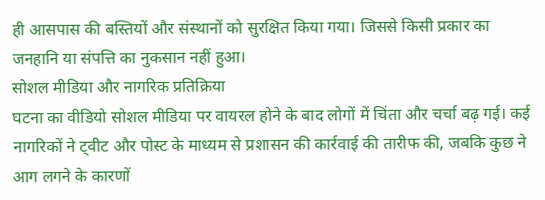ही आसपास की बस्तियों और संस्थानों को सुरक्षित किया गया। जिससे किसी प्रकार का जनहानि या संपत्ति का नुकसान नहीं हुआ।
सोशल मीडिया और नागरिक प्रतिक्रिया
घटना का वीडियो सोशल मीडिया पर वायरल होने के बाद लोगों में चिंता और चर्चा बढ़ गई। कई नागरिकों ने ट्वीट और पोस्ट के माध्यम से प्रशासन की कार्रवाई की तारीफ की, जबकि कुछ ने आग लगने के कारणों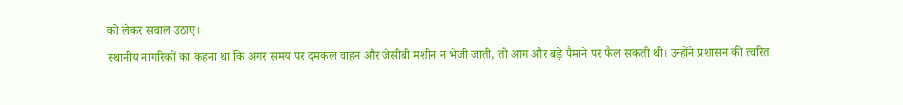को लेकर सवाल उठाए।
स्थानीय नागरिकों का कहना था कि अगर समय पर दमकल वाहन और जेसीबी मशीन न भेजी जाती, तो आग और बड़े पैमाने पर फैल सकती थी। उन्होंने प्रशासन की त्वरित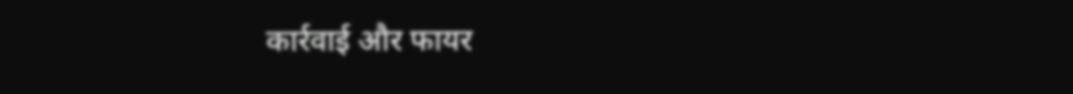कार्रवाई और फायर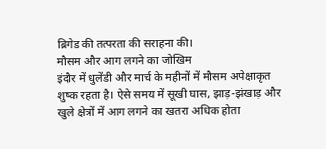ब्रिगेड की तत्परता की सराहना की।
मौसम और आग लगने का जोखिम
इंदौर में धुलेंडी और मार्च के महीनों में मौसम अपेक्षाकृत शुष्क रहता है। ऐसे समय में सूखी घास, झाड़-झंखाड़ और खुले क्षेत्रों में आग लगने का खतरा अधिक होता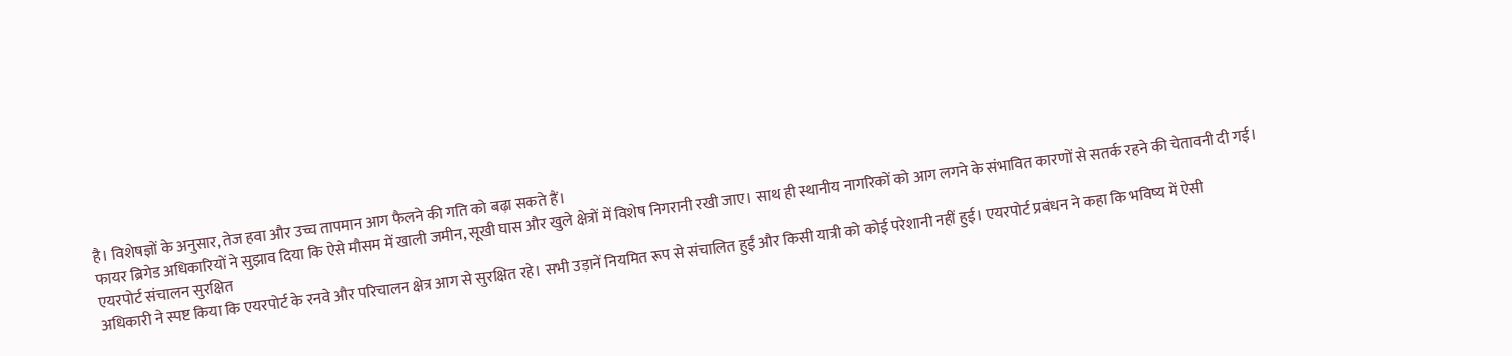है। विशेषज्ञों के अनुसार, तेज हवा और उच्च तापमान आग फैलने की गति को बढ़ा सकते हैं।
फायर ब्रिगेड अधिकारियों ने सुझाव दिया कि ऐसे मौसम में खाली जमीन, सूखी घास और खुले क्षेत्रों में विशेष निगरानी रखी जाए। साथ ही स्थानीय नागरिकों को आग लगने के संभावित कारणों से सतर्क रहने की चेतावनी दी गई।
एयरपोर्ट संचालन सुरक्षित
अधिकारी ने स्पष्ट किया कि एयरपोर्ट के रनवे और परिचालन क्षेत्र आग से सुरक्षित रहे। सभी उड़ानें नियमित रूप से संचालित हुईं और किसी यात्री को कोई परेशानी नहीं हुई। एयरपोर्ट प्रबंधन ने कहा कि भविष्य में ऐसी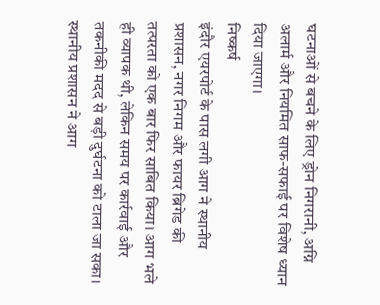घटनाओं से बचने के लिए ड्रोन निगरानी, अग्नि अलार्म और नियमित साफ-सफाई पर विशेष ध्यान दिया जाएगा।
निष्कर्ष
इंदौर एयरपोर्ट के पास लगी आग ने स्थानीय प्रशासन, नगर निगम और फायर ब्रिगेड की तत्परता को एक बार फिर साबित किया। आग भले ही व्यापक थी, लेकिन समय पर कार्रवाई और तकनीकी मदद से बड़ी दुर्घटना को टाला जा सका।
स्थानीय प्रशासन ने आग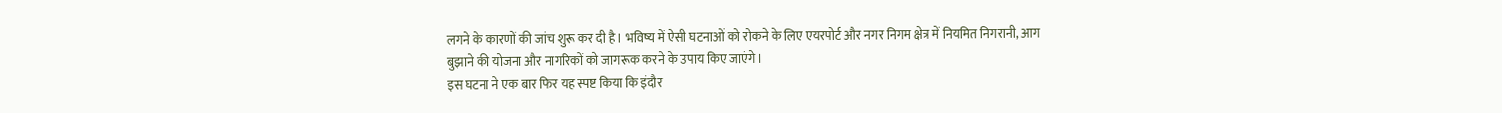लगने के कारणों की जांच शुरू कर दी है। भविष्य में ऐसी घटनाओं को रोकने के लिए एयरपोर्ट और नगर निगम क्षेत्र में नियमित निगरानी, आग बुझाने की योजना और नागरिकों को जागरूक करने के उपाय किए जाएंगे।
इस घटना ने एक बार फिर यह स्पष्ट किया कि इंदौर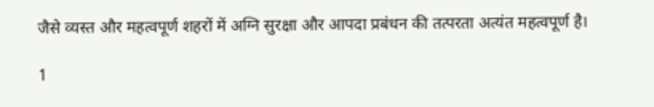जैसे व्यस्त और महत्वपूर्ण शहरों में अग्नि सुरक्षा और आपदा प्रबंधन की तत्परता अत्यंत महत्वपूर्ण है।

1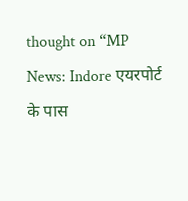thought on “MP News: Indore एयरपोर्ट के पास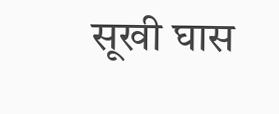सूखी घास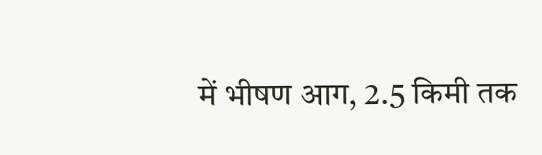में भीषण आग, 2.5 किमी तक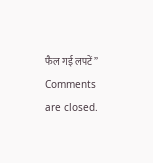फैल गई लपटें”
Comments are closed.